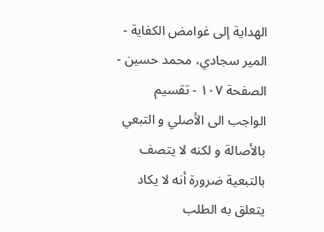الهداية إلى غوامض الكفاية - المير سجادي، محمد حسين - الصفحة ١٠٧ - تقسيم الواجب الى الأصلي و التبعي
بالأصالة و لكنه لا يتصف بالتبعية ضرورة أنه لا يكاد يتعلق به الطلب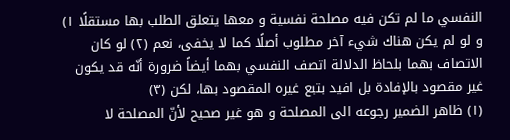النفسي ما لم تكن فيه مصلحة نفسية و معها يتعلق الطلب بها مستقلًا ١) و لو لم يكن هناك شيء آخر مطلوب أصلًا كما لا يخفى، نعم (٢) لو كان الاتصاف بهما بلحاظ الدلالة اتصف النفسي بهما أيضاً ضرورة أنّه قد يكون غير مقصود بالإفادة بل افيد بتبع غيره المقصود بها، لكن (٣)
(١) ظاهر الضمير رجوعه الى المصلحة و هو غير صحيح لأنّ المصلحة لا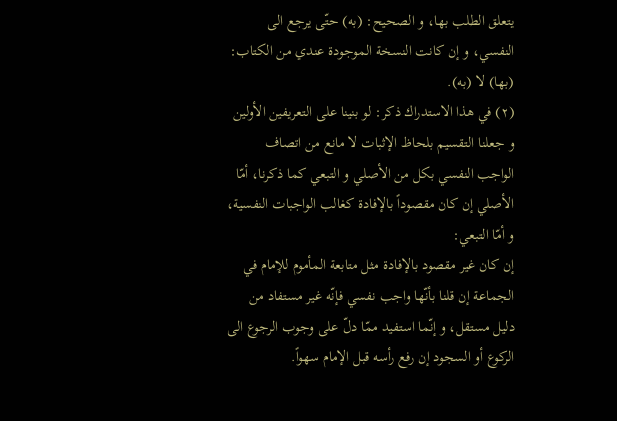يتعلق الطلب بها، و الصحيح: (به) حتّى يرجع الى النفسي، و إن كانت النسخة الموجودة عندي من الكتاب: (بها) لا (به).
(٢) في هذا الاستدراك ذكر: لو بنينا على التعريفين الأولين و جعلنا التقسيم بلحاظ الإثبات لا مانع من اتصاف الواجب النفسي بكل من الأصلي و التبعي كما ذكرنا، أمّا الأصلي إن كان مقصوداً بالإفادة كغالب الواجبات النفسية، و أمّا التبعي:
إن كان غير مقصود بالإفادة مثل متابعة المأموم للإمام في الجماعة إن قلنا بأنّها واجب نفسي فإنّه غير مستفاد من دليل مستقل، و إنّما استفيد ممّا دلّ على وجوب الرجوع الى الركوع أو السجود إن رفع رأسه قبل الإمام سهواً.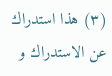(٣) هذا استدراك عن الاستدراك و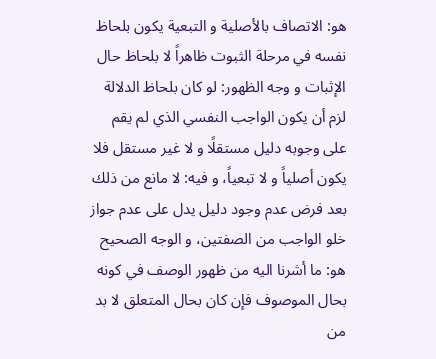هو: الاتصاف بالأصلية و التبعية يكون بلحاظ نفسه في مرحلة الثبوت ظاهراً لا بلحاظ حال الإثبات و وجه الظهور: لو كان بلحاظ الدلالة لزم أن يكون الواجب النفسي الذي لم يقم على وجوبه دليل مستقلًا و لا غير مستقل فلا يكون أصلياً و لا تبعياً، و فيه: لا مانع من ذلك بعد فرض عدم وجود دليل يدل على عدم جواز خلو الواجب من الصفتين، و الوجه الصحيح هو: ما أشرنا اليه من ظهور الوصف في كونه بحال الموصوف فإن كان بحال المتعلق لا بد من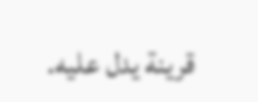قرينة يدل عليه.